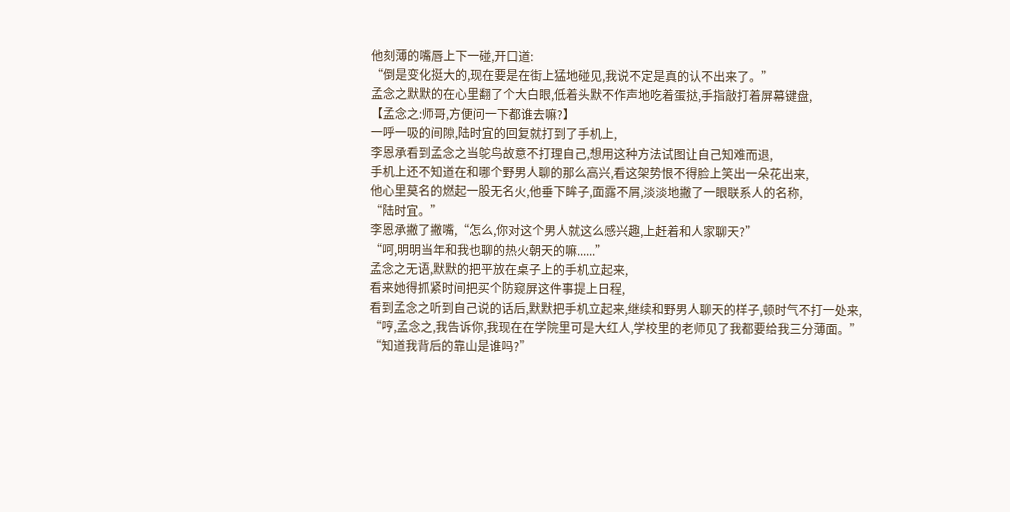他刻薄的嘴唇上下一碰,开口道:
“倒是变化挺大的,现在要是在街上猛地碰见,我说不定是真的认不出来了。”
孟念之默默的在心里翻了个大白眼,低着头默不作声地吃着蛋挞,手指敲打着屏幕键盘,
【孟念之:师哥,方便问一下都谁去嘛?】
一呼一吸的间隙,陆时宜的回复就打到了手机上,
李恩承看到孟念之当鸵鸟故意不打理自己,想用这种方法试图让自己知难而退,
手机上还不知道在和哪个野男人聊的那么高兴,看这架势恨不得脸上笑出一朵花出来,
他心里莫名的燃起一股无名火,他垂下眸子,面露不屑,淡淡地撇了一眼联系人的名称,
“陆时宜。”
李恩承撇了撇嘴,“怎么,你对这个男人就这么感兴趣,上赶着和人家聊天?”
“呵,明明当年和我也聊的热火朝天的嘛......”
孟念之无语,默默的把平放在桌子上的手机立起来,
看来她得抓紧时间把买个防窥屏这件事提上日程,
看到孟念之听到自己说的话后,默默把手机立起来,继续和野男人聊天的样子,顿时气不打一处来,
“哼,孟念之,我告诉你,我现在在学院里可是大红人,学校里的老师见了我都要给我三分薄面。”
“知道我背后的靠山是谁吗?”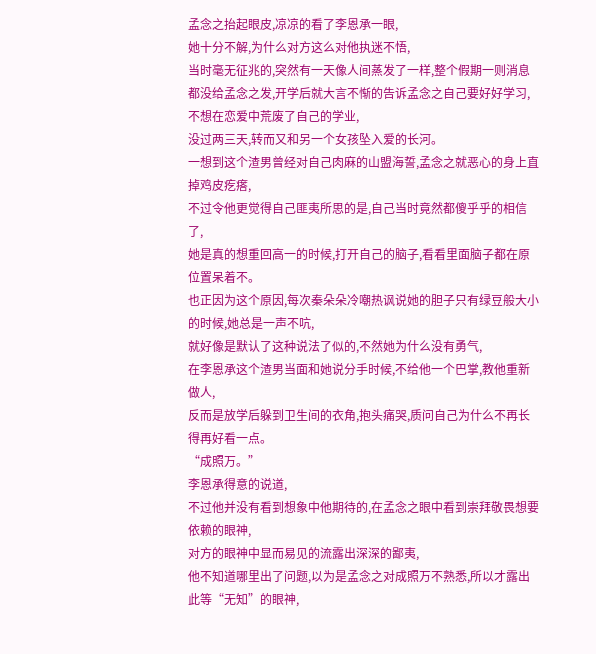孟念之抬起眼皮,凉凉的看了李恩承一眼,
她十分不解,为什么对方这么对他执迷不悟,
当时毫无征兆的,突然有一天像人间蒸发了一样,整个假期一则消息都没给孟念之发,开学后就大言不惭的告诉孟念之自己要好好学习,不想在恋爱中荒废了自己的学业,
没过两三天,转而又和另一个女孩坠入爱的长河。
一想到这个渣男曾经对自己肉麻的山盟海誓,孟念之就恶心的身上直掉鸡皮疙瘩,
不过令他更觉得自己匪夷所思的是,自己当时竟然都傻乎乎的相信了,
她是真的想重回高一的时候,打开自己的脑子,看看里面脑子都在原位置呆着不。
也正因为这个原因,每次秦朵朵冷嘲热讽说她的胆子只有绿豆般大小的时候,她总是一声不吭,
就好像是默认了这种说法了似的,不然她为什么没有勇气,
在李恩承这个渣男当面和她说分手时候,不给他一个巴掌,教他重新做人,
反而是放学后躲到卫生间的衣角,抱头痛哭,质问自己为什么不再长得再好看一点。
“成照万。”
李恩承得意的说道,
不过他并没有看到想象中他期待的,在孟念之眼中看到崇拜敬畏想要依赖的眼神,
对方的眼神中显而易见的流露出深深的鄙夷,
他不知道哪里出了问题,以为是孟念之对成照万不熟悉,所以才露出此等“无知”的眼神,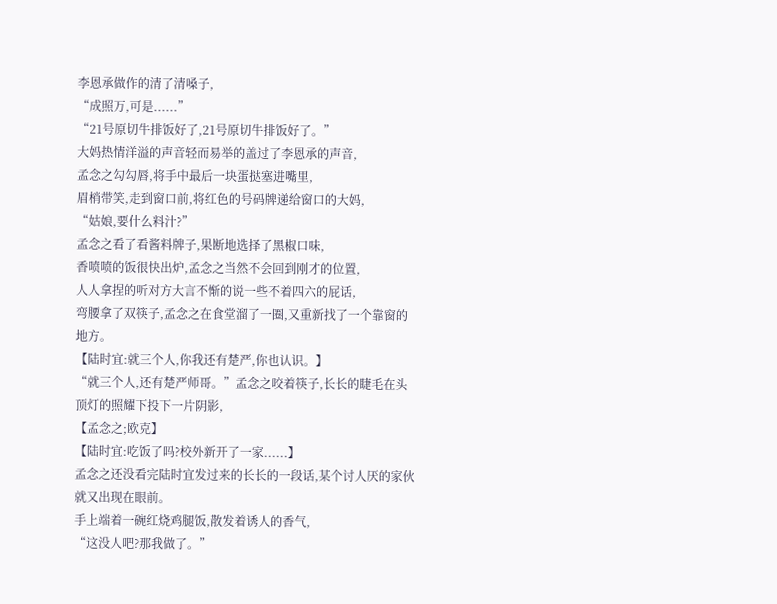李恩承做作的清了清嗓子,
“成照万,可是......”
“21号原切牛排饭好了,21号原切牛排饭好了。”
大妈热情洋溢的声音轻而易举的盖过了李恩承的声音,
孟念之勾勾唇,将手中最后一块蛋挞塞进嘴里,
眉梢带笑,走到窗口前,将红色的号码牌递给窗口的大妈,
“姑娘,要什么料汁?”
孟念之看了看酱料牌子,果断地选择了黑椒口味,
香喷喷的饭很快出炉,孟念之当然不会回到刚才的位置,
人人拿捏的听对方大言不惭的说一些不着四六的屁话,
弯腰拿了双筷子,孟念之在食堂溜了一圈,又重新找了一个靠窗的地方。
【陆时宜:就三个人,你我还有楚严,你也认识。】
“就三个人,还有楚严师哥。”孟念之咬着筷子,长长的睫毛在头顶灯的照耀下投下一片阴影,
【孟念之;欧克】
【陆时宜:吃饭了吗?校外新开了一家......】
孟念之还没看完陆时宜发过来的长长的一段话,某个讨人厌的家伙就又出现在眼前。
手上端着一碗红烧鸡腿饭,散发着诱人的香气,
“这没人吧?那我做了。”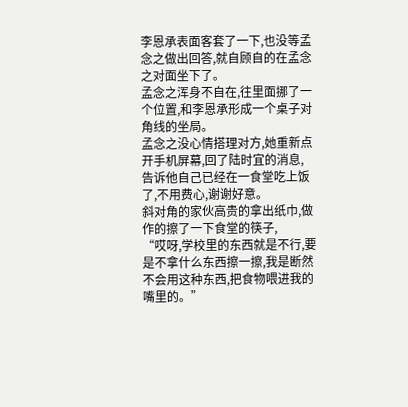李恩承表面客套了一下,也没等孟念之做出回答,就自顾自的在孟念之对面坐下了。
孟念之浑身不自在,往里面挪了一个位置,和李恩承形成一个桌子对角线的坐局。
孟念之没心情搭理对方,她重新点开手机屏幕,回了陆时宜的消息,
告诉他自己已经在一食堂吃上饭了,不用费心,谢谢好意。
斜对角的家伙高贵的拿出纸巾,做作的擦了一下食堂的筷子,
“哎呀,学校里的东西就是不行,要是不拿什么东西擦一擦,我是断然不会用这种东西,把食物喂进我的嘴里的。”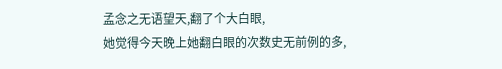孟念之无语望天,翻了个大白眼,
她觉得今天晚上她翻白眼的次数史无前例的多,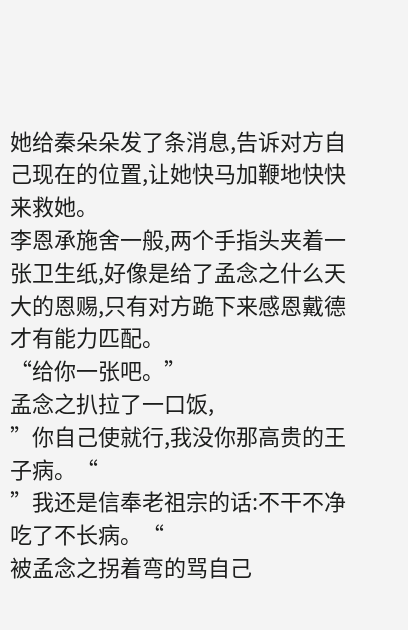她给秦朵朵发了条消息,告诉对方自己现在的位置,让她快马加鞭地快快来救她。
李恩承施舍一般,两个手指头夹着一张卫生纸,好像是给了孟念之什么天大的恩赐,只有对方跪下来感恩戴德才有能力匹配。
“给你一张吧。”
孟念之扒拉了一口饭,
”你自己使就行,我没你那高贵的王子病。“
”我还是信奉老祖宗的话:不干不净吃了不长病。“
被孟念之拐着弯的骂自己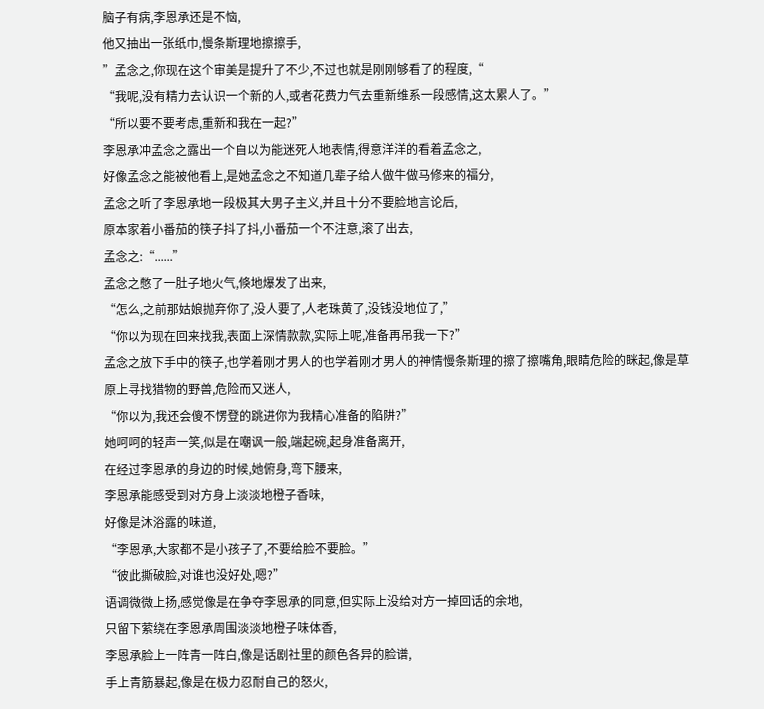脑子有病,李恩承还是不恼,
他又抽出一张纸巾,慢条斯理地擦擦手,
”孟念之,你现在这个审美是提升了不少,不过也就是刚刚够看了的程度,“
“我呢,没有精力去认识一个新的人,或者花费力气去重新维系一段感情,这太累人了。”
“所以要不要考虑,重新和我在一起?”
李恩承冲孟念之露出一个自以为能迷死人地表情,得意洋洋的看着孟念之,
好像孟念之能被他看上,是她孟念之不知道几辈子给人做牛做马修来的福分,
孟念之听了李恩承地一段极其大男子主义,并且十分不要脸地言论后,
原本家着小番茄的筷子抖了抖,小番茄一个不注意,滚了出去,
孟念之:“......”
孟念之憋了一肚子地火气,倏地爆发了出来,
“怎么,之前那姑娘抛弃你了,没人要了,人老珠黄了,没钱没地位了,”
“你以为现在回来找我,表面上深情款款,实际上呢,准备再吊我一下?”
孟念之放下手中的筷子,也学着刚才男人的也学着刚才男人的神情慢条斯理的擦了擦嘴角,眼睛危险的眯起,像是草原上寻找猎物的野兽,危险而又迷人,
“你以为,我还会傻不愣登的跳进你为我精心准备的陷阱?”
她呵呵的轻声一笑,似是在嘲讽一般,端起碗,起身准备离开,
在经过李恩承的身边的时候,她俯身,弯下腰来,
李恩承能感受到对方身上淡淡地橙子香味,
好像是沐浴露的味道,
“李恩承,大家都不是小孩子了,不要给脸不要脸。”
“彼此撕破脸,对谁也没好处,嗯?”
语调微微上扬,感觉像是在争夺李恩承的同意,但实际上没给对方一掉回话的余地,
只留下萦绕在李恩承周围淡淡地橙子味体香,
李恩承脸上一阵青一阵白,像是话剧社里的颜色各异的脸谱,
手上青筋暴起,像是在极力忍耐自己的怒火,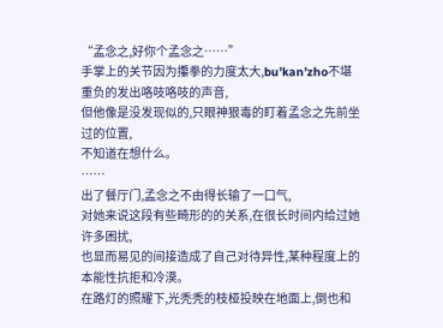“孟念之,好你个孟念之……”
手掌上的关节因为攥拳的力度太大,bu’kan’zho不堪重负的发出咯吱咯吱的声音,
但他像是没发现似的,只眼神狠毒的盯着孟念之先前坐过的位置,
不知道在想什么。
……
出了餐厅门,孟念之不由得长输了一口气,
对她来说这段有些畸形的的关系,在很长时间内给过她许多困扰,
也显而易见的间接造成了自己对待异性,某种程度上的本能性抗拒和冷漠。
在路灯的照耀下,光秃秃的枝桠投映在地面上,倒也和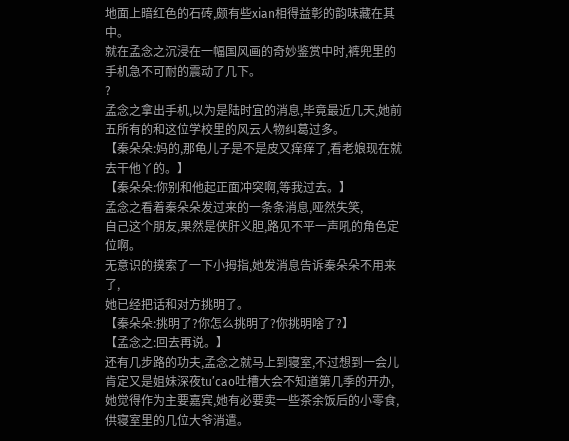地面上暗红色的石砖,颇有些xian相得益彰的韵味藏在其中。
就在孟念之沉浸在一幅国风画的奇妙鉴赏中时,裤兜里的手机急不可耐的震动了几下。
?
孟念之拿出手机,以为是陆时宜的消息,毕竟最近几天,她前五所有的和这位学校里的风云人物纠葛过多。
【秦朵朵:妈的,那龟儿子是不是皮又痒痒了,看老娘现在就去干他丫的。】
【秦朵朵:你别和他起正面冲突啊,等我过去。】
孟念之看着秦朵朵发过来的一条条消息,哑然失笑,
自己这个朋友,果然是侠肝义胆,路见不平一声吼的角色定位啊。
无意识的摸索了一下小拇指,她发消息告诉秦朵朵不用来了,
她已经把话和对方挑明了。
【秦朵朵:挑明了?你怎么挑明了?你挑明啥了?】
【孟念之:回去再说。】
还有几步路的功夫,孟念之就马上到寝室,不过想到一会儿肯定又是姐妹深夜tu’cao吐槽大会不知道第几季的开办,
她觉得作为主要嘉宾,她有必要卖一些茶余饭后的小零食,供寝室里的几位大爷消遣。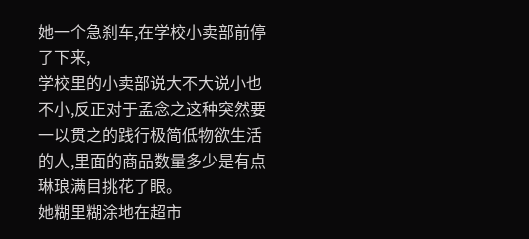她一个急刹车,在学校小卖部前停了下来,
学校里的小卖部说大不大说小也不小,反正对于孟念之这种突然要一以贯之的践行极简低物欲生活的人,里面的商品数量多少是有点琳琅满目挑花了眼。
她糊里糊涂地在超市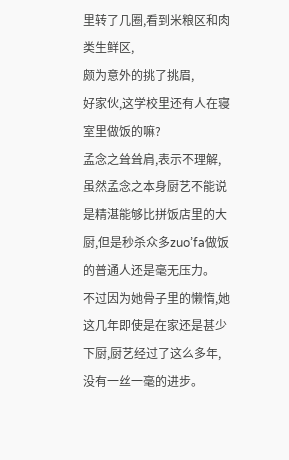里转了几圈,看到米粮区和肉类生鲜区,
颇为意外的挑了挑眉,
好家伙,这学校里还有人在寝室里做饭的嘛?
孟念之耸耸肩,表示不理解,
虽然孟念之本身厨艺不能说是精湛能够比拼饭店里的大厨,但是秒杀众多zuo’fa做饭的普通人还是毫无压力。
不过因为她骨子里的懒惰,她这几年即使是在家还是甚少下厨,厨艺经过了这么多年,没有一丝一毫的进步。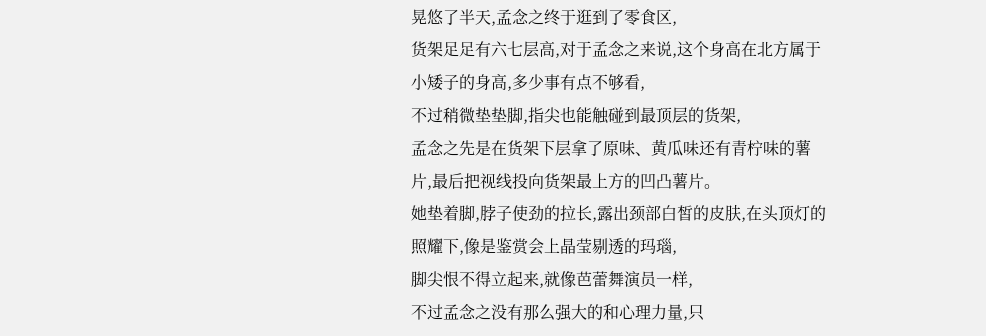晃悠了半天,孟念之终于逛到了零食区,
货架足足有六七层高,对于孟念之来说,这个身高在北方属于小矮子的身高,多少事有点不够看,
不过稍微垫垫脚,指尖也能触碰到最顶层的货架,
孟念之先是在货架下层拿了原味、黄瓜味还有青柠味的薯片,最后把视线投向货架最上方的凹凸薯片。
她垫着脚,脖子使劲的拉长,露出颈部白皙的皮肤,在头顶灯的照耀下,像是鉴赏会上晶莹剔透的玛瑙,
脚尖恨不得立起来,就像芭蕾舞演员一样,
不过孟念之没有那么强大的和心理力量,只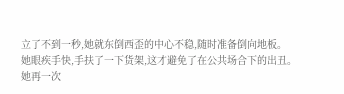立了不到一秒,她就东倒西歪的中心不稳,随时准备倒向地板。
她眼疾手快,手扶了一下货架,这才避免了在公共场合下的出丑。
她再一次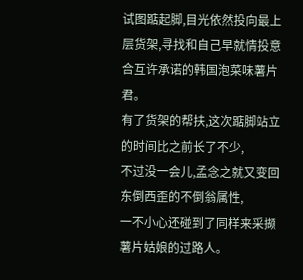试图踮起脚,目光依然投向最上层货架,寻找和自己早就情投意合互许承诺的韩国泡菜味薯片君。
有了货架的帮扶,这次踮脚站立的时间比之前长了不少,
不过没一会儿,孟念之就又变回东倒西歪的不倒翁属性,
一不小心还碰到了同样来采撷薯片姑娘的过路人。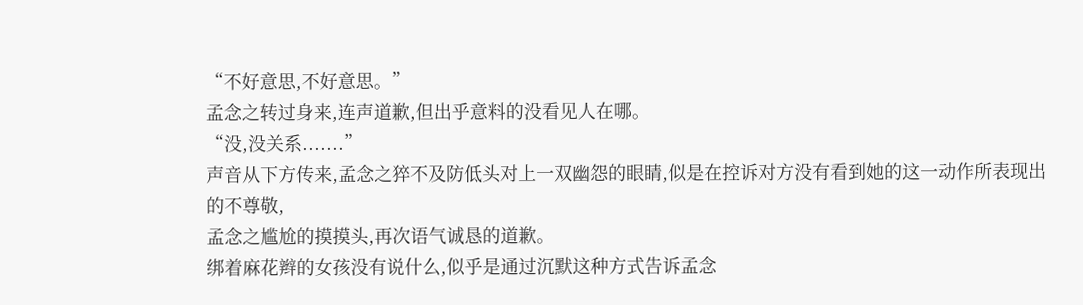“不好意思,不好意思。”
孟念之转过身来,连声道歉,但出乎意料的没看见人在哪。
“没,没关系.......”
声音从下方传来,孟念之猝不及防低头对上一双幽怨的眼睛,似是在控诉对方没有看到她的这一动作所表现出的不尊敬,
孟念之尴尬的摸摸头,再次语气诚恳的道歉。
绑着麻花辫的女孩没有说什么,似乎是通过沉默这种方式告诉孟念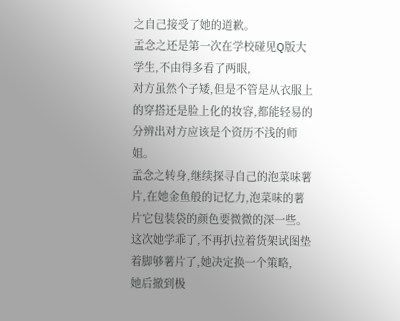之自己接受了她的道歉。
孟念之还是第一次在学校碰见Q版大学生,不由得多看了两眼,
对方虽然个子矮,但是不管是从衣服上的穿搭还是脸上化的妆容,都能轻易的分辨出对方应该是个资历不浅的师姐。
孟念之转身,继续探寻自己的泡菜味薯片,在她金鱼般的记忆力,泡菜味的薯片它包装袋的颜色要微微的深一些。
这次她学乖了,不再扒拉着货架试图垫着脚够薯片了,她决定换一个策略,
她后撤到极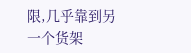限,几乎靠到另一个货架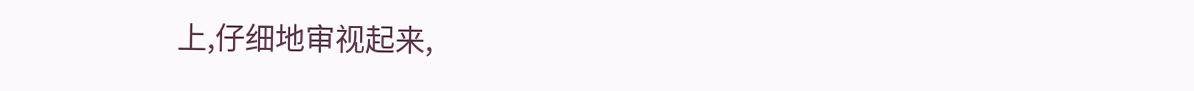上,仔细地审视起来,